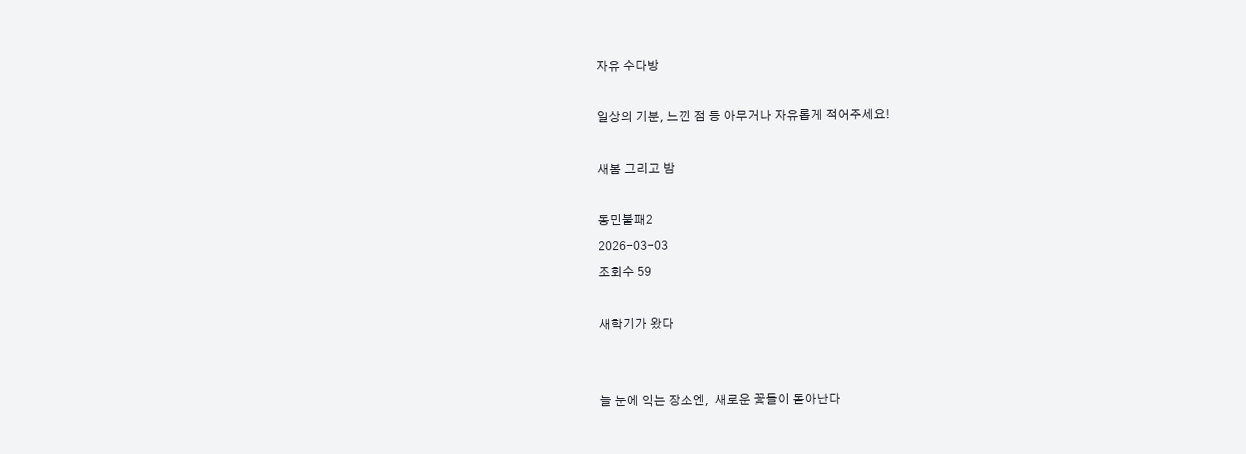자유 수다방

일상의 기분, 느낀 점 등 아무거나 자유롭게 적어주세요!

새봄 그리고 밤

동민불패2
2026-03-03
조회수 59

새학기가 왔다


늘 눈에 익는 장소엔,  새로운 꽃들이 돋아난다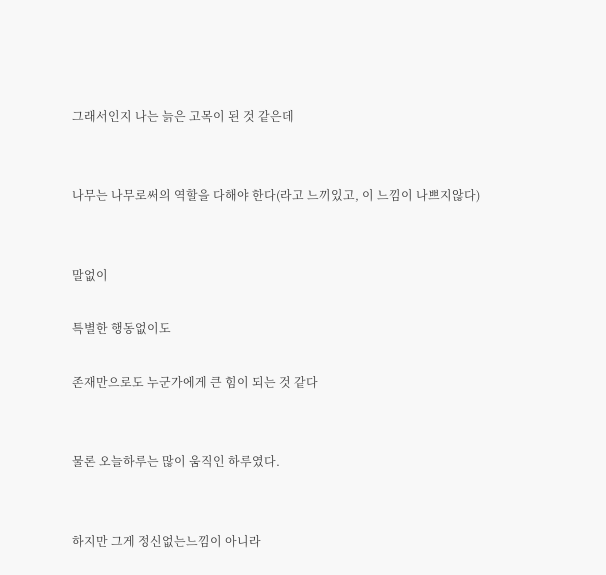그래서인지 나는 늙은 고목이 된 것 같은데


나무는 나무로써의 역할을 다해야 한다(라고 느끼있고, 이 느낌이 나쁘지않다)


말없이

특별한 행동없이도

존재만으로도 누군가에게 큰 힘이 되는 것 같다


물론 오늘하루는 많이 움직인 하루였다.


하지만 그게 정신없는느낌이 아니라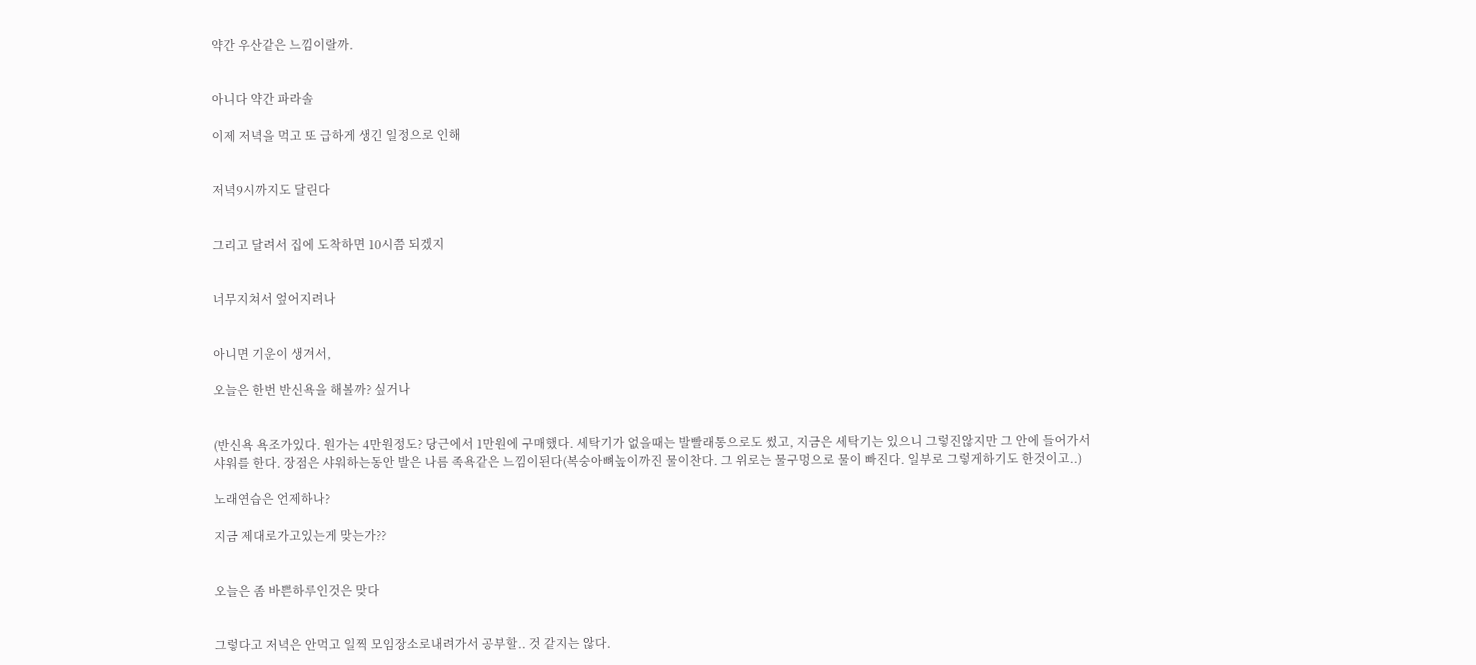약간 우산같은 느낌이랄까.


아니다 약간 파라솔

이제 저녁을 먹고 또 급하게 생긴 일정으로 인해


저녁9시까지도 달린다


그리고 달려서 집에 도착하면 10시쯤 되겠지


너무지쳐서 엎어지려나


아니면 기운이 생겨서,

오늘은 한번 반신욕을 해볼까? 싶거나


(반신욕 욕조가있다. 원가는 4만원정도? 당근에서 1만원에 구매했다. 세탁기가 없을때는 발빨래통으로도 썼고, 지금은 세탁기는 있으니 그렇진않지만 그 안에 들어가서 샤워를 한다. 장점은 샤워하는동안 발은 나름 족욕같은 느낌이된다(복숭아뼈높이까진 물이찬다. 그 위로는 물구멍으로 물이 빠진다. 일부로 그렇게하기도 한것이고..)

노래연습은 언제하나?

지금 제대로가고있는게 맞는가??


오늘은 좀 바쁜하루인것은 맞다


그렇다고 저녁은 안먹고 일찍 모임장소로내려가서 공부할.. 것 같지는 않다.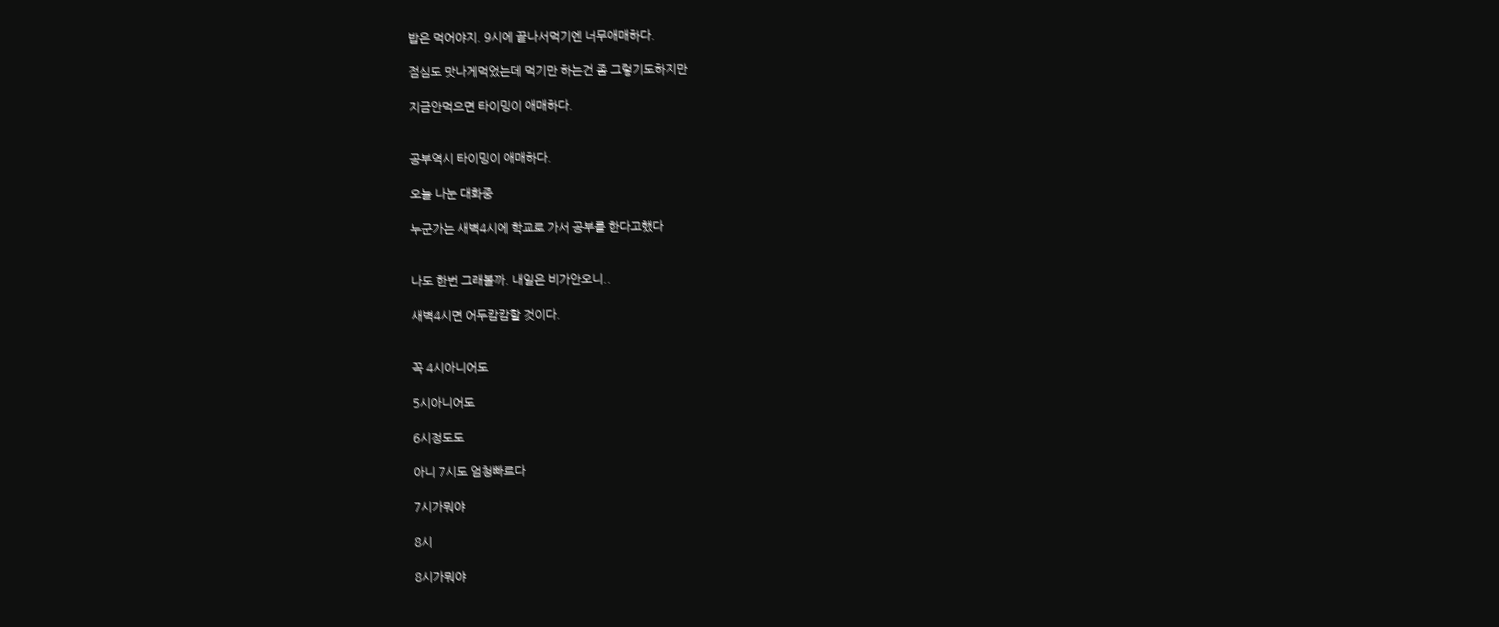밥은 먹어야지. 9시에 끝나서먹기엔 너무애매하다.

점심도 맛나게먹었는데 먹기만 하는건 좀 그렇기도하지만

지금안먹으면 타이밍이 애매하다.


공부역시 타이밍이 애매하다.

오늘 나눈 대화중

누군가는 새벽4시에 학교로 가서 공부를 한다고했다


나도 한번 그래볼까. 내일은 비가안오니..

새벽4시면 어두캄캄할 것이다.


꼭 4시아니어도

5시아니어도

6시정도도

아니 7시도 엄청빠르다

7시가뭐야

8시

8시가뭐야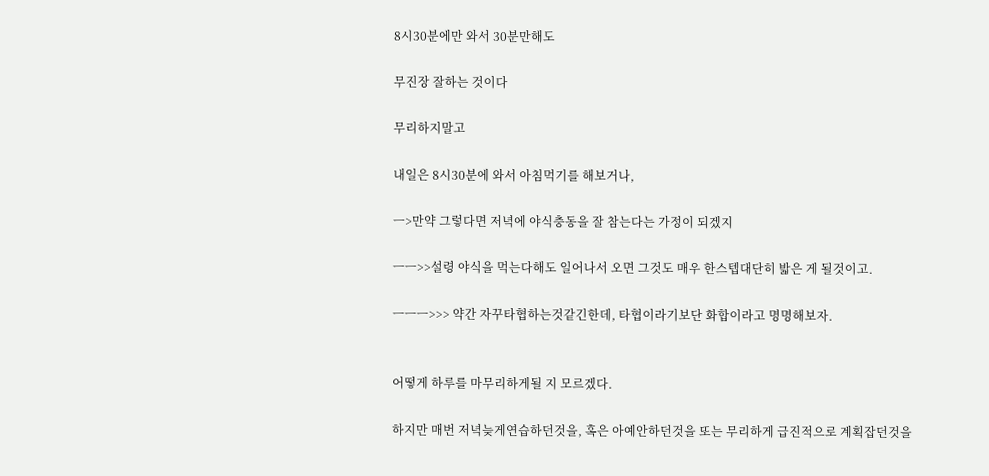8시30분에만 와서 30분만해도

무진장 잘하는 것이다

무리하지말고

내일은 8시30분에 와서 아침먹기를 해보거나,

ㅡ>만약 그렇다면 저녁에 야식충동을 잘 참는다는 가정이 되겠지

ㅡㅡ>>설령 야식을 먹는다해도 일어나서 오면 그것도 매우 한스텝대단히 밟은 게 될것이고.

ㅡㅡㅡ>>> 약간 자꾸타협하는것같긴한데, 타협이라기보단 화합이라고 명명해보자.


어떻게 하루를 마무리하게될 지 모르겠다.

하지만 매번 저녁늦게연습하던것을, 혹은 아예안하던것을 또는 무리하게 급진적으로 계획잡던것을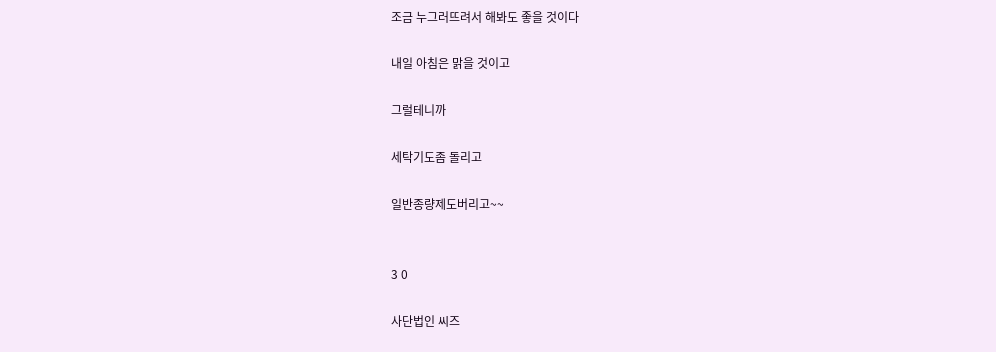조금 누그러뜨려서 해봐도 좋을 것이다

내일 아침은 맑을 것이고

그럴테니까

세탁기도좀 돌리고

일반종량제도버리고~~


3 0

사단법인 씨즈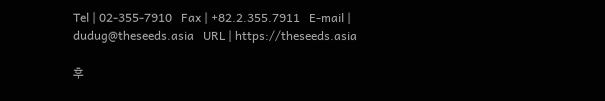Tel | 02-355-7910   Fax | +82.2.355.7911   E-mail | dudug@theseeds.asia   URL | https://theseeds.asia

후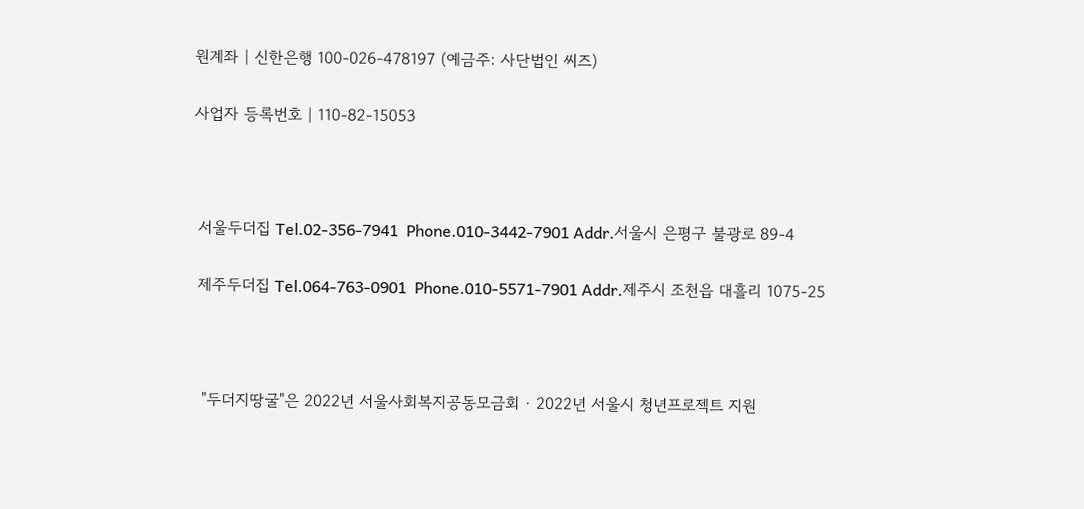원계좌 | 신한은행 100-026-478197 (예금주: 사단법인 씨즈)

사업자 등록번호 | 110-82-15053



 서울두더집 Tel.02-356-7941  Phone.010-3442-7901 Addr.서울시 은평구 불광로 89-4

 제주두더집 Tel.064-763-0901  Phone.010-5571-7901 Addr.제주시 조천읍 대흘리 1075-25



  "두더지땅굴"은 2022년 서울사회복지공동모금회 · 2022년 서울시 청년프로젝트 지원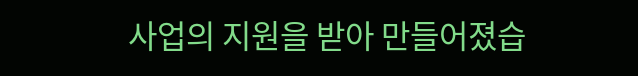사업의 지원을 받아 만들어졌습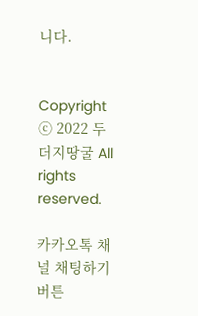니다.


Copyright ⓒ 2022 두더지땅굴 All rights reserved.

카카오톡 채널 채팅하기 버튼